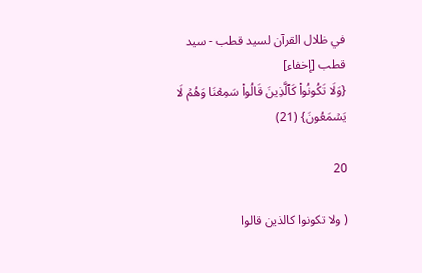في ظلال القرآن لسيد قطب - سيد قطب [إخفاء]
{وَلَا تَكُونُواْ كَٱلَّذِينَ قَالُواْ سَمِعۡنَا وَهُمۡ لَا يَسۡمَعُونَ} (21)

20

( ولا تكونوا كالذين قالوا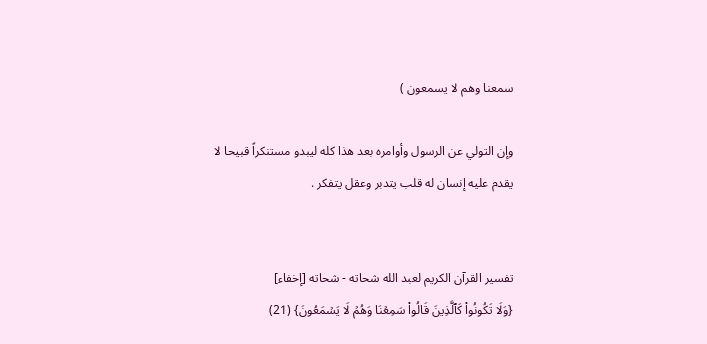سمعنا وهم لا يسمعون )

وإن التولي عن الرسول وأوامره بعد هذا كله ليبدو مستنكراً قبيحا لا يقدم عليه إنسان له قلب يتدبر وعقل يتفكر .


تفسير القرآن الكريم لعبد الله شحاته - شحاته [إخفاء]
{وَلَا تَكُونُواْ كَٱلَّذِينَ قَالُواْ سَمِعۡنَا وَهُمۡ لَا يَسۡمَعُونَ} (21)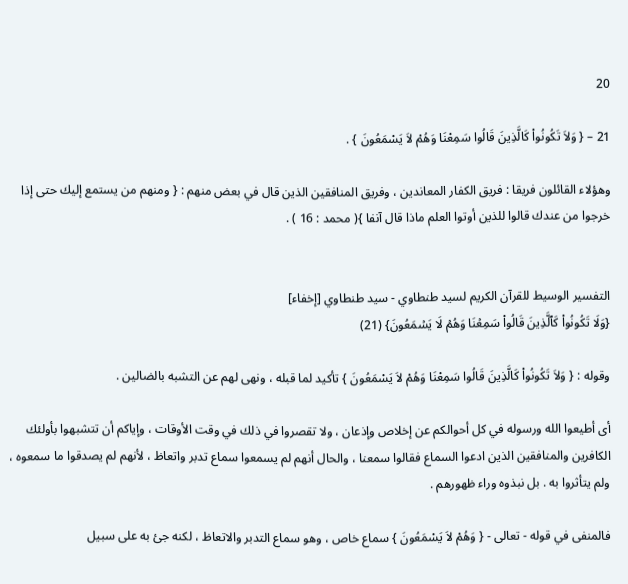20

21 – { وَلاَ تَكُونُواْ كَالَّذِينَ قَالُوا سَمِعْنَا وَهُمْ لاَ يَسْمَعُونَ } .

وهؤلاء القائلون فريقا : فريق الكفار المعاندين ، وفريق المنافقين الذين قال في بعض منهم : { ومنهم من يستمع إليك حتى إذا خرجوا من عندك قالوا للذين أوتوا العلم ماذا قال آنفا }( محمد : 16 ) .


التفسير الوسيط للقرآن الكريم لسيد طنطاوي - سيد طنطاوي [إخفاء]
{وَلَا تَكُونُواْ كَٱلَّذِينَ قَالُواْ سَمِعۡنَا وَهُمۡ لَا يَسۡمَعُونَ} (21)

وقوله : { وَلاَ تَكُونُواْ كَالَّذِينَ قَالُوا سَمِعْنَا وَهُمْ لاَ يَسْمَعُونَ } تأكيد لما قبله ، ونهى لهم عن التشبه بالضالين .

أى أطيعوا الله ورسوله في كل أحوالكم عن إخلاص وإذعان ، ولا تقصروا في ذلك في وقت الأوقات ، وإياكم أن تتشبهوا بأولئك الكافرين والمنافقين الذين ادعوا السماع فقالوا سمعنا ، والحال أنهم لم يسمعوا سماع تدبر واتعاظ ، لأنهم لم يصدقوا ما سمعوه ، ولم يتأثروا به . بل نبذوه وراء ظهورهم .

فالمنفى في قوله - تعالى - { وَهُمْ لاَ يَسْمَعُونَ } سماع خاص ، وهو سماع التدبر والاتعاظ ، لكنه جئ به على سبيل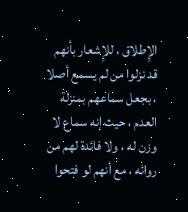الإِطلاق ، للإِشعار بأنهم قد نزلوا من لم يسمع أصلا ، بجعل سماعهم بمنزلة العدم ، حيث إنه سماع لا وزن له ، ولا فائدة لهم من روائه ، مع أنهم لو فتحوا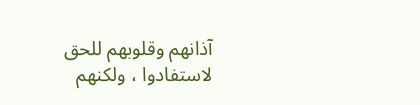آذانهم وقلوبهم للحق لاستفادوا ، ولكنهم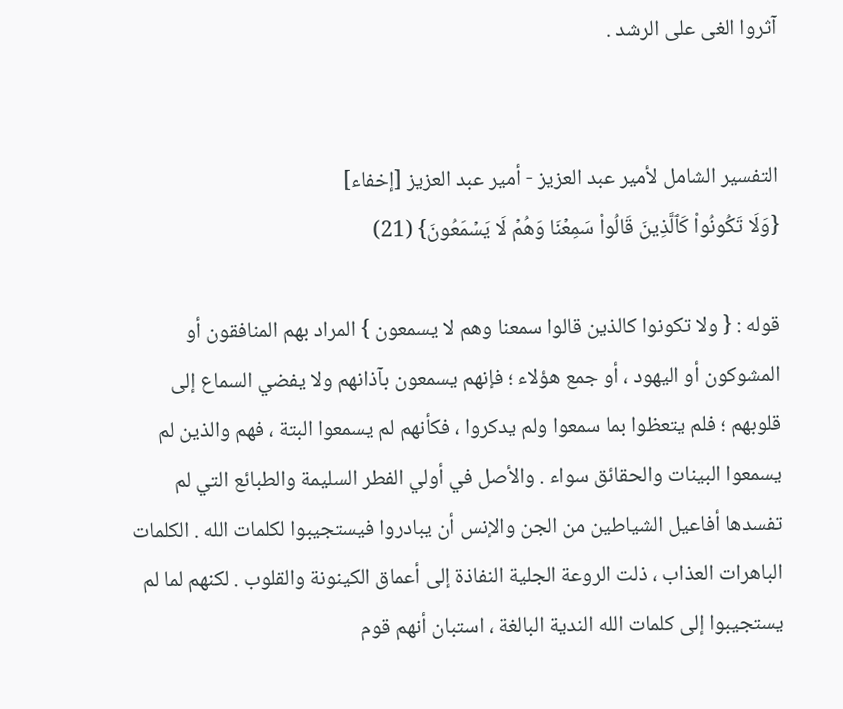آثروا الغى على الرشد .


التفسير الشامل لأمير عبد العزيز - أمير عبد العزيز [إخفاء]
{وَلَا تَكُونُواْ كَٱلَّذِينَ قَالُواْ سَمِعۡنَا وَهُمۡ لَا يَسۡمَعُونَ} (21)

قوله : { ولا تكونوا كالذين قالوا سمعنا وهم لا يسمعون } المراد بهم المنافقون أو المشوكون أو اليهود ، أو جمع هؤلاء ؛ فإنهم يسمعون بآذانهم ولا يفضي السماع إلى قلوبهم ؛ فلم يتعظوا بما سمعوا ولم يدكروا ، فكأنهم لم يسمعوا البتة ، فهم والذين لم يسمعوا البينات والحقائق سواء . والأصل في أولي الفطر السليمة والطبائع التي لم تفسدها أفاعيل الشياطين من الجن والإنس أن يبادروا فيستجيبوا لكلمات الله . الكلمات الباهرات العذاب ، ذلت الروعة الجلية النفاذة إلى أعماق الكينونة والقلوب . لكنهم لما لم يستجيبوا إلى كلمات الله الندية البالغة ، استبان أنهم قوم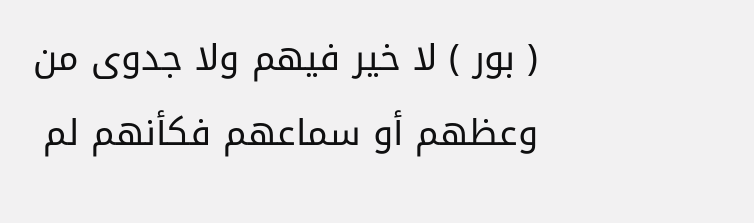( بور ) لا خير فيهم ولا جدوى من وعظهم أو سماعهم فكأنهم لم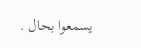يسمعوا بحال .